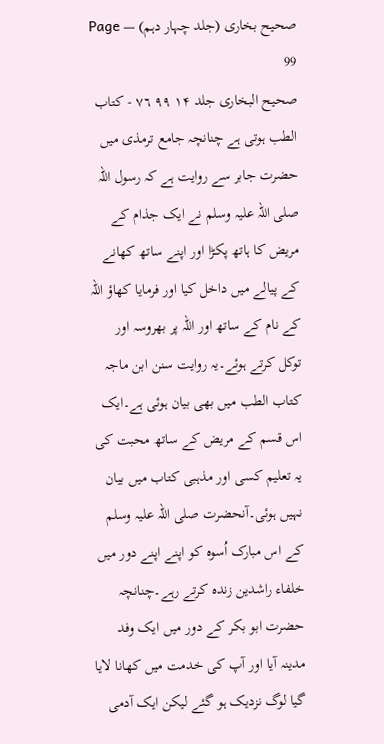صحیح بخاری (جلد چہار دہم) — Page 99
صحیح البخاری جلد ۱۴ ۹۹ ٧٦ - كتاب الطب ہوتی ہے چنانچہ جامع ترمذی میں حضرت جابر سے روایت ہے کہ رسول اللہ صلی اللہ علیہ وسلم نے ایک جذام کے مریض کا ہاتھ پکڑا اور اپنے ساتھ کھانے کے پیالے میں داخل کیا اور فرمایا کھاؤ اللہ کے نام کے ساتھ اور اللہ پر بھروسہ اور توکل کرتے ہوئے۔یہ روایت سنن ابن ماجہ کتاب الطب میں بھی بیان ہوئی ہے۔ایک اس قسم کے مریض کے ساتھ محبت کی یہ تعلیم کسی اور مذہبی کتاب میں بیان نہیں ہوئی۔آنحضرت صلی اللہ علیہ وسلم کے اس مبارک اُسوہ کو اپنے اپنے دور میں خلفاء راشدین زندہ کرتے رہے۔چنانچہ حضرت ابو بکر کے دور میں ایک وفد مدینہ آیا اور آپ کی خدمت میں کھانا لایا گیا لوگ نزدیک ہو گئے لیکن ایک آدمی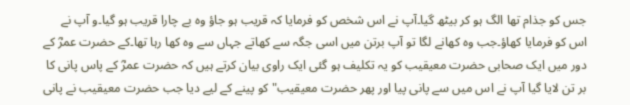جس کو جذام تھا الگ ہو کر بیٹھ گیا۔آپ نے اس شخص کو فرمایا کہ قریب ہو جاؤ وہ بے چارا قریب ہو گیا۔و آپ نے اس کو فرمایا کھاؤ۔جب وہ کھانے لگا تو آپ برتن میں اسی جگہ سے کھاتے جہاں سے وہ کھا رہا تھا۔کے حضرت عمرؓ کے دور میں ایک صحابی حضرت معیقیب کو یہ تکلیف ہو گئی ایک راوی بیان کرتے ہیں کہ حضرت عمرؓ کے پاس پانی کا بر تن لایا گیا آپ نے اس میں سے پانی پیا اور پھر حضرت معیقیب" کو پینے کے لیے دیا جب حضرت معیقیب نے پانی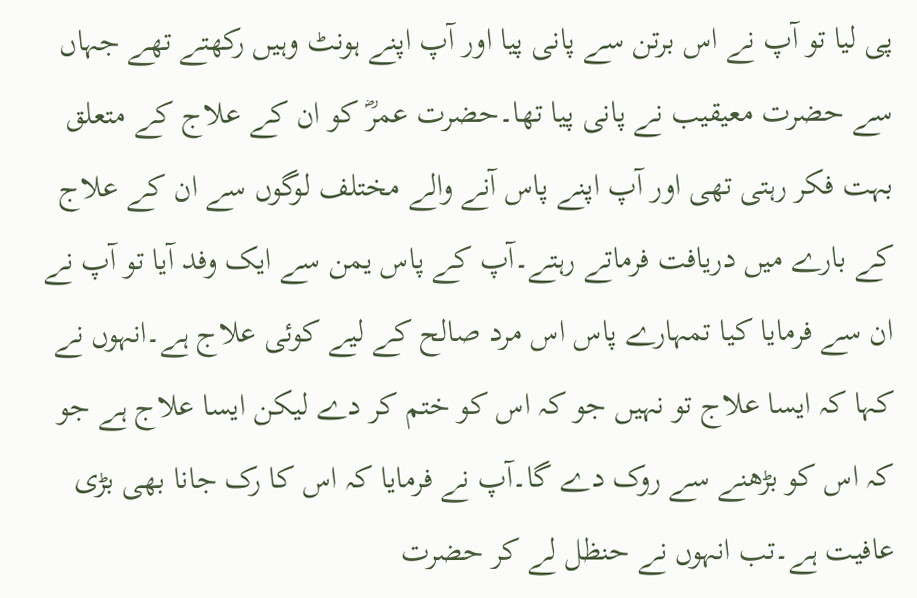پی لیا تو آپ نے اس برتن سے پانی پیا اور آپ اپنے ہونٹ وہیں رکھتے تھے جہاں سے حضرت معیقیب نے پانی پیا تھا۔حضرت عمرؓ کو ان کے علاج کے متعلق بہت فکر رہتی تھی اور آپ اپنے پاس آنے والے مختلف لوگوں سے ان کے علاج کے بارے میں دریافت فرماتے رہتے۔آپ کے پاس یمن سے ایک وفد آیا تو آپ نے ان سے فرمایا کیا تمہارے پاس اس مرد صالح کے لیے کوئی علاج ہے۔انہوں نے کہا کہ ایسا علاج تو نہیں جو کہ اس کو ختم کر دے لیکن ایسا علاج ہے جو کہ اس کو بڑھنے سے روک دے گا۔آپ نے فرمایا کہ اس کا رک جانا بھی بڑی عافیت ہے۔تب انہوں نے حنظل لے کر حضرت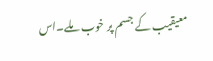معیقیب کے جسم پر خوب ملے۔اس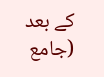کے بعد (جامع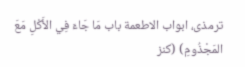ترمذی، ابواب الاطعمة باب مَا جَاءَ فِي الأَكْلِ مَعَ المَجْذُومِ) (كنز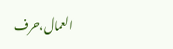العمال،حرف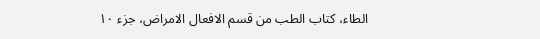الطاء، كتاب الطب من قسم الافعال الامراض، جزء ۱۰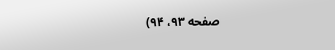صفحه ۹۳، ۹۴)